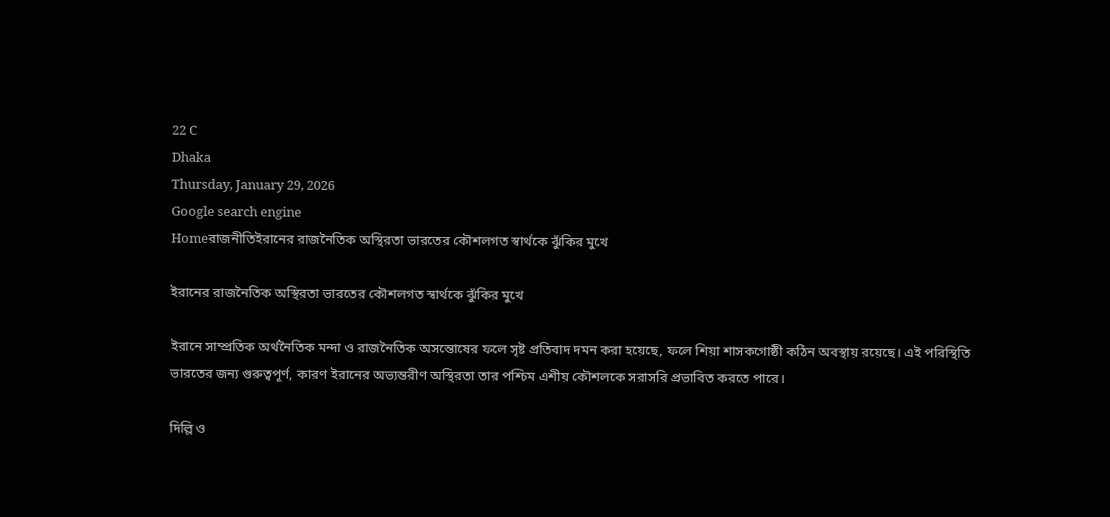22 C
Dhaka
Thursday, January 29, 2026
Google search engine
Homeরাজনীতিইরানের রাজনৈতিক অস্থিরতা ভারতের কৌশলগত স্বার্থকে ঝুঁকির মুখে

ইরানের রাজনৈতিক অস্থিরতা ভারতের কৌশলগত স্বার্থকে ঝুঁকির মুখে

ইরানে সাম্প্রতিক অর্থনৈতিক মন্দা ও রাজনৈতিক অসন্তোষের ফলে সৃষ্ট প্রতিবাদ দমন করা হয়েছে, ফলে শিয়া শাসকগোষ্ঠী কঠিন অবস্থায় রয়েছে। এই পরিস্থিতি ভারতের জন্য গুরুত্বপূর্ণ, কারণ ইরানের অভ্যন্তরীণ অস্থিরতা তার পশ্চিম এশীয় কৌশলকে সরাসরি প্রভাবিত করতে পারে।

দিল্লি ও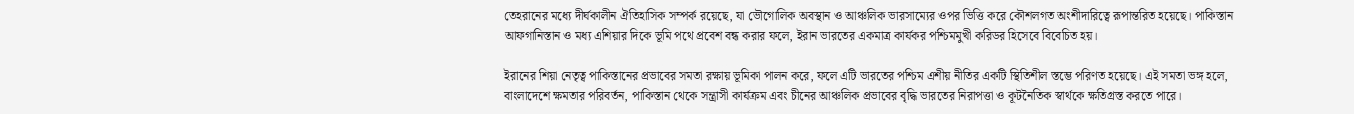তেহরানের মধ্যে দীর্ঘকালীন ঐতিহাসিক সম্পর্ক রয়েছে, যা ভৌগোলিক অবস্থান ও আঞ্চলিক ভারসাম্যের ওপর ভিত্তি করে কৌশলগত অংশীদারিত্বে রূপান্তরিত হয়েছে। পাকিস্তান আফগানিস্তান ও মধ্য এশিয়ার দিকে ভূমি পথে প্রবেশ বন্ধ করার ফলে, ইরান ভারতের একমাত্র কার্যকর পশ্চিমমুখী করিডর হিসেবে বিবেচিত হয়।

ইরানের শিয়া নেতৃত্ব পাকিস্তানের প্রভাবের সমতা রক্ষায় ভূমিকা পালন করে, ফলে এটি ভারতের পশ্চিম এশীয় নীতির একটি স্থিতিশীল স্তম্ভে পরিণত হয়েছে। এই সমতা ভঙ্গ হলে, বাংলাদেশে ক্ষমতার পরিবর্তন, পাকিস্তান থেকে সন্ত্রাসী কার্যক্রম এবং চীনের আঞ্চলিক প্রভাবের বৃদ্ধি ভারতের নিরাপত্তা ও কূটনৈতিক স্বার্থকে ক্ষতিগ্রস্ত করতে পারে।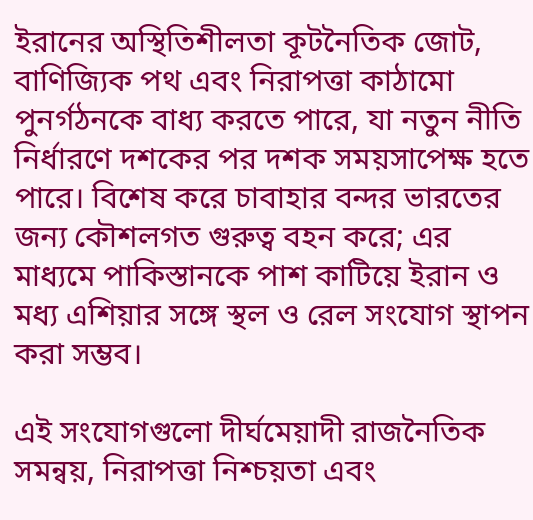ইরানের অস্থিতিশীলতা কূটনৈতিক জোট, বাণিজ্যিক পথ এবং নিরাপত্তা কাঠামো পুনর্গঠনকে বাধ্য করতে পারে, যা নতুন নীতি নির্ধারণে দশকের পর দশক সময়সাপেক্ষ হতে পারে। বিশেষ করে চাবাহার বন্দর ভারতের জন্য কৌশলগত গুরুত্ব বহন করে; এর মাধ্যমে পাকিস্তানকে পাশ কাটিয়ে ইরান ও মধ্য এশিয়ার সঙ্গে স্থল ও রেল সংযোগ স্থাপন করা সম্ভব।

এই সংযোগগুলো দীর্ঘমেয়াদী রাজনৈতিক সমন্বয়, নিরাপত্তা নিশ্চয়তা এবং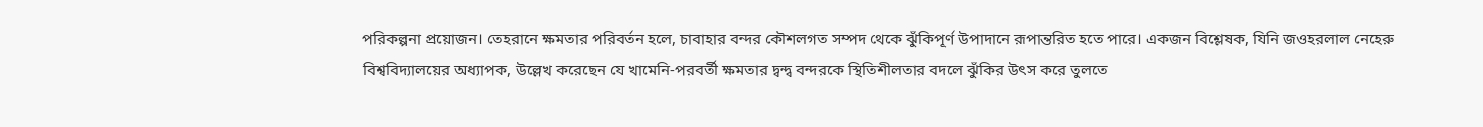পরিকল্পনা প্রয়োজন। তেহরানে ক্ষমতার পরিবর্তন হলে, চাবাহার বন্দর কৌশলগত সম্পদ থেকে ঝুঁকিপূর্ণ উপাদানে রূপান্তরিত হতে পারে। একজন বিশ্লেষক, যিনি জওহরলাল নেহেরু বিশ্ববিদ্যালয়ের অধ্যাপক, উল্লেখ করেছেন যে খামেনি-পরবর্তী ক্ষমতার দ্বন্দ্ব বন্দরকে স্থিতিশীলতার বদলে ঝুঁকির উৎস করে তুলতে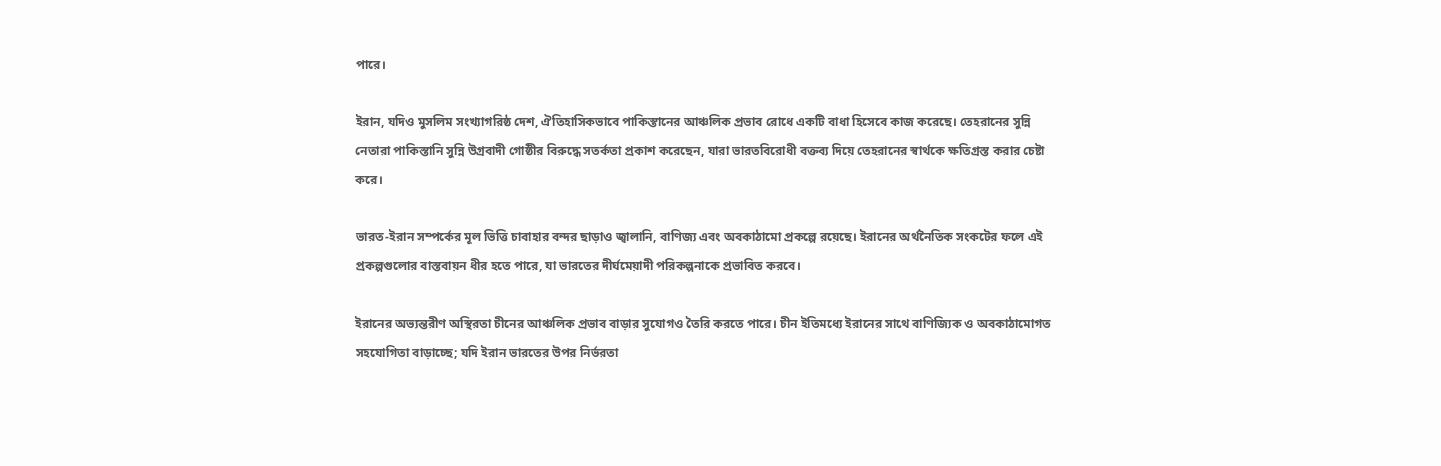পারে।

ইরান, যদিও মুসলিম সংখ্যাগরিষ্ঠ দেশ, ঐতিহাসিকভাবে পাকিস্তানের আঞ্চলিক প্রভাব রোধে একটি বাধা হিসেবে কাজ করেছে। তেহরানের সুন্নি নেতারা পাকিস্তানি সুন্নি উগ্রবাদী গোষ্ঠীর বিরুদ্ধে সতর্কতা প্রকাশ করেছেন, যারা ভারতবিরোধী বক্তব্য দিয়ে তেহরানের স্বার্থকে ক্ষতিগ্রস্ত করার চেষ্টা করে।

ভারত-ইরান সম্পর্কের মূল ভিত্তি চাবাহার বন্দর ছাড়াও জ্বালানি, বাণিজ্য এবং অবকাঠামো প্রকল্পে রয়েছে। ইরানের অর্থনৈতিক সংকটের ফলে এই প্রকল্পগুলোর বাস্তবায়ন ধীর হতে পারে, যা ভারতের দীর্ঘমেয়াদী পরিকল্পনাকে প্রভাবিত করবে।

ইরানের অভ্যন্তরীণ অস্থিরতা চীনের আঞ্চলিক প্রভাব বাড়ার সুযোগও তৈরি করতে পারে। চীন ইতিমধ্যে ইরানের সাথে বাণিজ্যিক ও অবকাঠামোগত সহযোগিতা বাড়াচ্ছে; যদি ইরান ভারতের উপর নির্ভরতা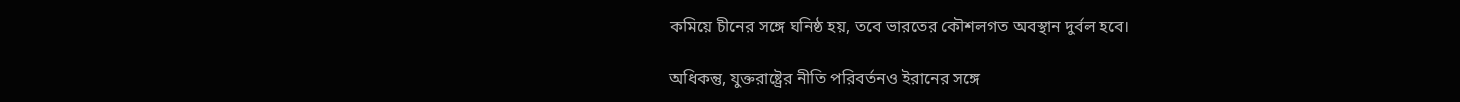কমিয়ে চীনের সঙ্গে ঘনিষ্ঠ হয়, তবে ভারতের কৌশলগত অবস্থান দুর্বল হবে।

অধিকন্তু, যুক্তরাষ্ট্রের নীতি পরিবর্তনও ইরানের সঙ্গে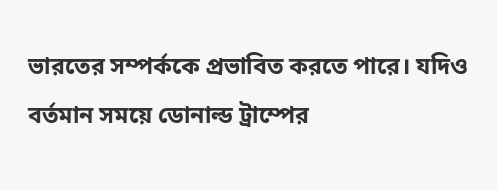ভারতের সম্পর্ককে প্রভাবিত করতে পারে। যদিও বর্তমান সময়ে ডোনাল্ড ট্রাম্পের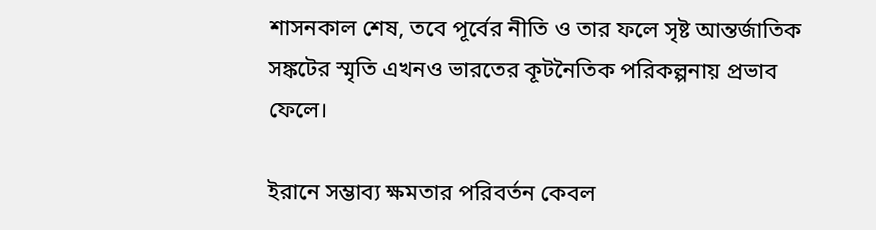শাসনকাল শেষ, তবে পূর্বের নীতি ও তার ফলে সৃষ্ট আন্তর্জাতিক সঙ্কটের স্মৃতি এখনও ভারতের কূটনৈতিক পরিকল্পনায় প্রভাব ফেলে।

ইরানে সম্ভাব্য ক্ষমতার পরিবর্তন কেবল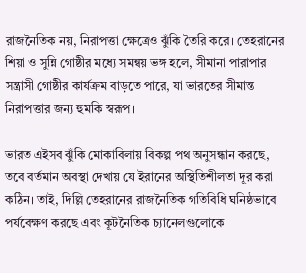রাজনৈতিক নয়, নিরাপত্তা ক্ষেত্রেও ঝুঁকি তৈরি করে। তেহরানের শিয়া ও সুন্নি গোষ্ঠীর মধ্যে সমন্বয় ভঙ্গ হলে, সীমানা পারাপার সন্ত্রাসী গোষ্ঠীর কার্যক্রম বাড়তে পারে, যা ভারতের সীমান্ত নিরাপত্তার জন্য হুমকি স্বরূপ।

ভারত এইসব ঝুঁকি মোকাবিলায় বিকল্প পথ অনুসন্ধান করছে, তবে বর্তমান অবস্থা দেখায় যে ইরানের অস্থিতিশীলতা দূর করা কঠিন। তাই, দিল্লি তেহরানের রাজনৈতিক গতিবিধি ঘনিষ্ঠভাবে পর্যবেক্ষণ করছে এবং কূটনৈতিক চ্যানেলগুলোকে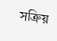সক্রিয়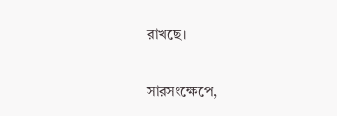রাখছে।

সারসংক্ষেপে,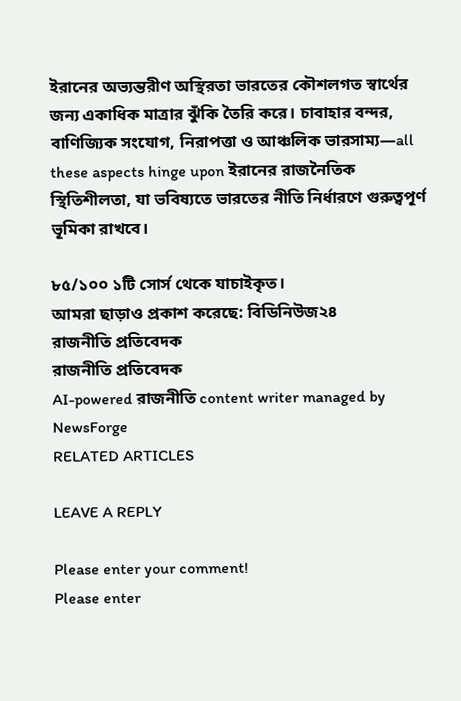ইরানের অভ্যন্তরীণ অস্থিরতা ভারতের কৌশলগত স্বার্থের জন্য একাধিক মাত্রার ঝুঁকি তৈরি করে। চাবাহার বন্দর, বাণিজ্যিক সংযোগ, নিরাপত্তা ও আঞ্চলিক ভারসাম্য—all these aspects hinge upon ইরানের রাজনৈতিক স্থিতিশীলতা, যা ভবিষ্যতে ভারতের নীতি নির্ধারণে গুরুত্বপূর্ণ ভূমিকা রাখবে।

৮৫/১০০ ১টি সোর্স থেকে যাচাইকৃত।
আমরা ছাড়াও প্রকাশ করেছে: বিডিনিউজ২৪
রাজনীতি প্রতিবেদক
রাজনীতি প্রতিবেদক
AI-powered রাজনীতি content writer managed by NewsForge
RELATED ARTICLES

LEAVE A REPLY

Please enter your comment!
Please enter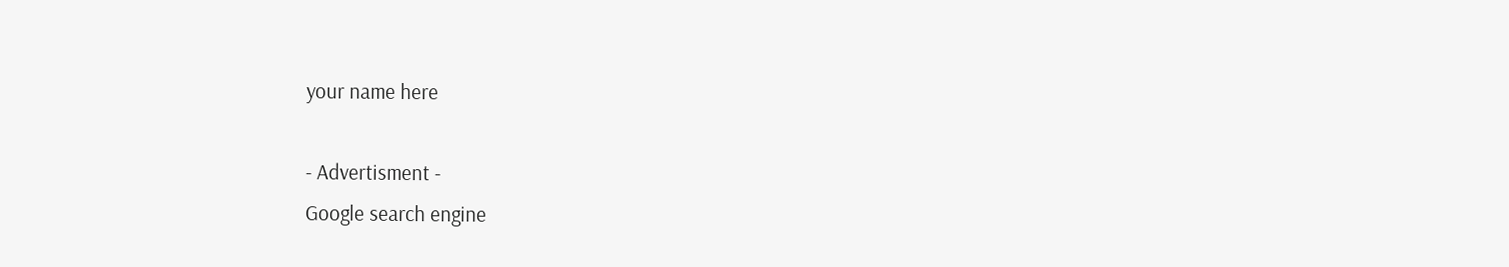your name here

- Advertisment -
Google search engine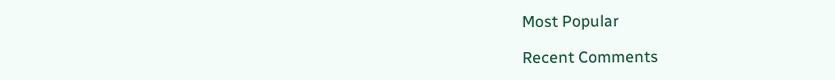Most Popular

Recent Comments